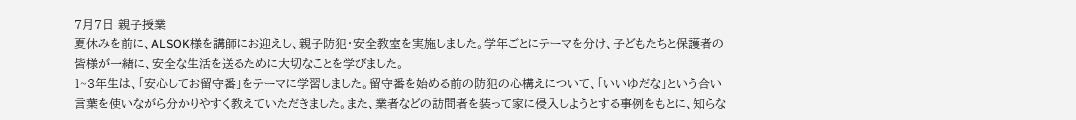7月7日 親子授業
夏休みを前に、ALSOK様を講師にお迎えし、親子防犯・安全教室を実施しました。学年ごとにテーマを分け、子どもたちと保護者の皆様が一緒に、安全な生活を送るために大切なことを学びました。
1~3年生は、「安心してお留守番」をテーマに学習しました。留守番を始める前の防犯の心構えについて、「いいゆだな」という合い言葉を使いながら分かりやすく教えていただきました。また、業者などの訪問者を装って家に侵入しようとする事例をもとに、知らな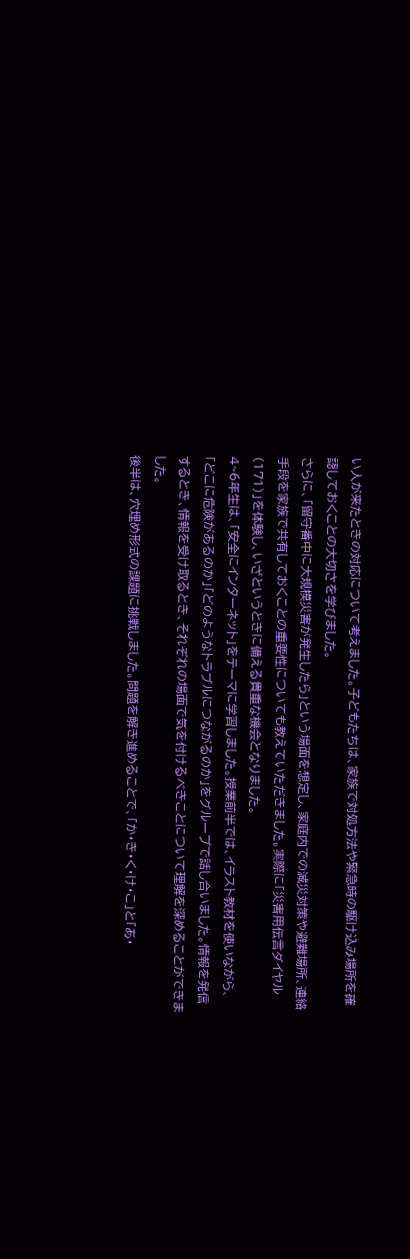い人が来たときの対応について考えました。子どもたちは、家族で対処方法や緊急時の駆け込み場所を確認しておくことの大切さを学びました。
さらに、「留守番中に大規模災害が発生したら」という場面を想定し、家庭内での減災対策や避難場所、連絡手段を家族で共有しておくことの重要性についても教えていただきました。実際に「災害用伝言ダイヤル(171)」を体験し、いざというときに備える貴重な機会となりました。
4~6年生は、「安全にインターネット」をテーマに学習しました。授業前半では、イラスト教材を使いながら、「どこに危険があるのか」「どのようなトラブルにつながるのか」をグループで話し合いました。情報を発信するとき、情報を受け取るとき、それぞれの場面で気を付けるべきことについて理解を深めることができました。
後半は、穴埋め形式の課題に挑戦しました。問題を解き進めることで、「か・き・く・け・こ」と「あ・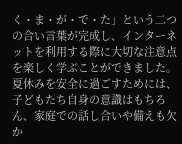く・ま・が・で・た」という二つの合い言葉が完成し、インターネットを利用する際に大切な注意点を楽しく学ぶことができました。
夏休みを安全に過ごすためには、子どもたち自身の意識はもちろん、家庭での話し合いや備えも欠か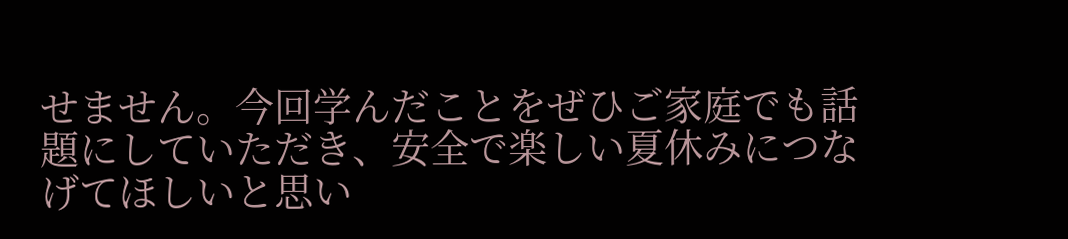せません。今回学んだことをぜひご家庭でも話題にしていただき、安全で楽しい夏休みにつなげてほしいと思い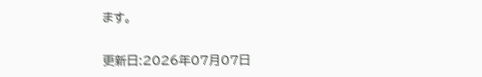ます。


更新日:2026年07月07日